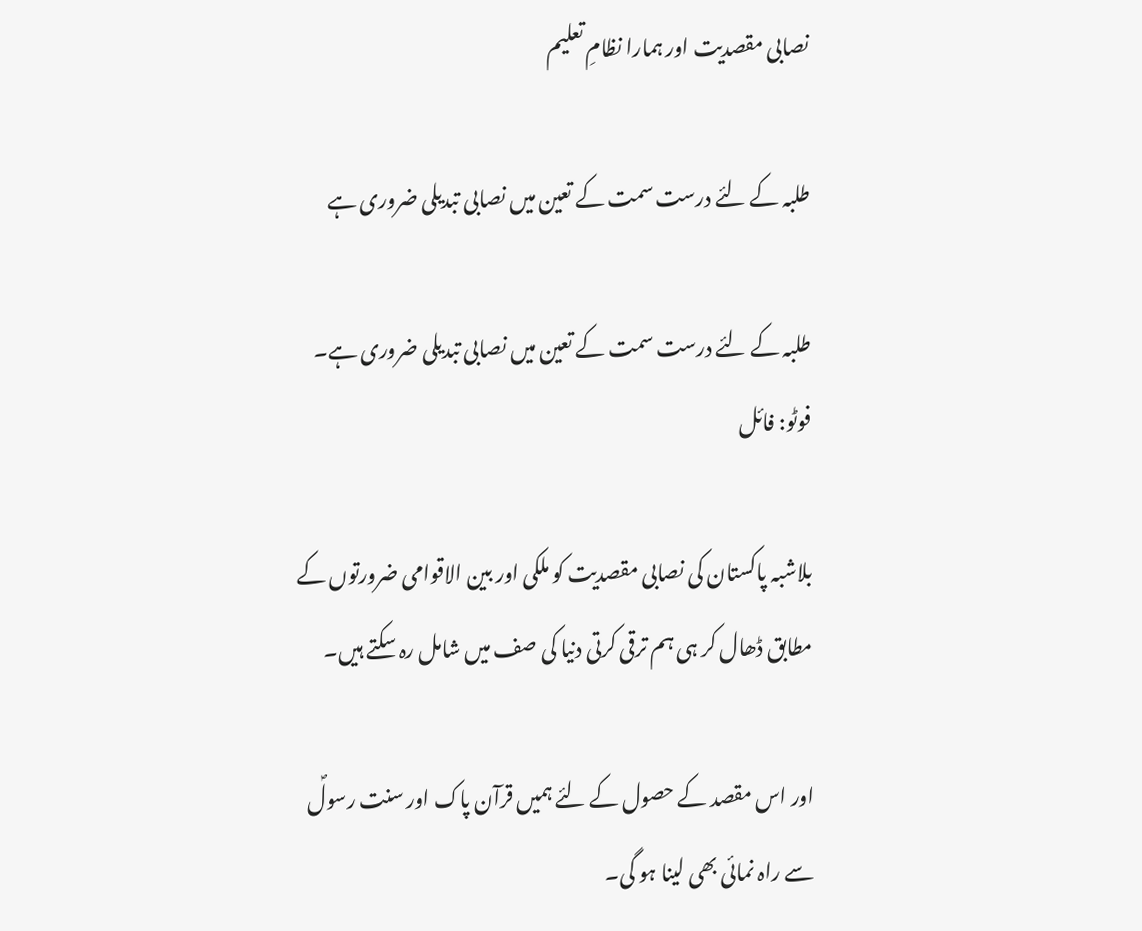نصابی مقصدیت اور ہمارا نظامِ تعلیم

طلبہ کے لئے درست سمت کے تعین میں نصابی تبدیلی ضروری ہے

طلبہ کے لئے درست سمت کے تعین میں نصابی تبدیلی ضروری ہے۔ فوٹو: فائل

بلاشبہ پاکستان کی نصابی مقصدیت کو ملکی اور بین الاقوامی ضرورتوں کے مطابق ڈھال کر ہی ہم ترقی کرتی دنیا کی صف میں شامل رہ سکتے ہیں۔

اور اس مقصد کے حصول کے لئے ہمیں قرآن پاک اور سنت رسولؐ سے راہ نمائی بھی لینا ہو گی۔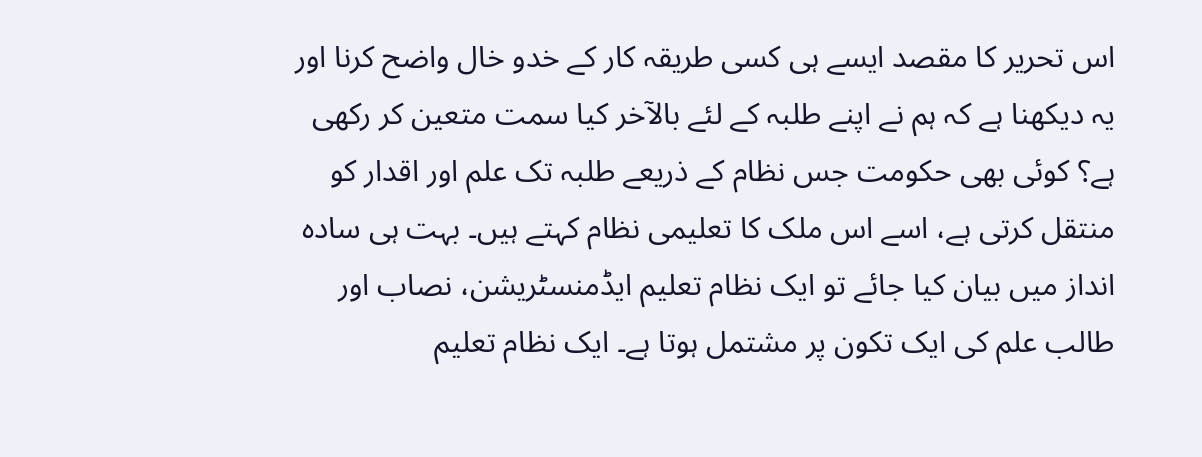اس تحریر کا مقصد ایسے ہی کسی طریقہ کار کے خدو خال واضح کرنا اور یہ دیکھنا ہے کہ ہم نے اپنے طلبہ کے لئے بالآخر کیا سمت متعین کر رکھی ہے؟ کوئی بھی حکومت جس نظام کے ذریعے طلبہ تک علم اور اقدار کو منتقل کرتی ہے، اسے اس ملک کا تعلیمی نظام کہتے ہیں۔ بہت ہی سادہ انداز میں بیان کیا جائے تو ایک نظام تعلیم ایڈمنسٹریشن، نصاب اور طالب علم کی ایک تکون پر مشتمل ہوتا ہے۔ ایک نظام تعلیم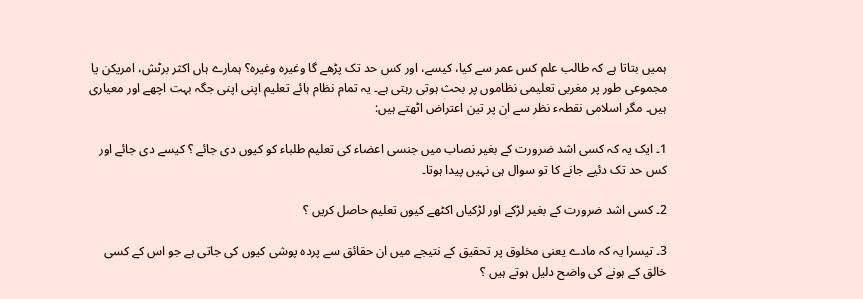ہمیں بتاتا ہے کہ طالب علم کس عمر سے کیا، کیسے، اور کس حد تک پڑھے گا وغیرہ وغیرہ؟ ہمارے ہاں اکثر برٹش، امریکن یا مجموعی طور پر مغربی تعلیمی نظاموں پر بحث ہوتی رہتی ہے۔ یہ تمام نظام ہائے تعلیم اپنی اپنی جگہ بہت اچھے اور معیاری ہیں۔ مگر اسلامی نقطہء نظر سے ان پر تین اعتراض اٹھتے ہیں:

1۔ ایک یہ کہ کسی اشد ضرورت کے بغیر نصاب میں جنسی اعضاء کی تعلیم طلباء کو کیوں دی جائے ؟ کیسے دی جائے اور کس حد تک دئیے جانے کا تو سوال ہی نہیں پیدا ہوتا۔

2۔ کسی اشد ضرورت کے بغیر لڑکے اور لڑکیاں اکٹھے کیوں تعلیم حاصل کریں ؟

3۔ تیسرا یہ کہ مادے یعنی مخلوق پر تحقیق کے نتیجے میں ان حقائق سے پردہ پوشی کیوں کی جاتی ہے جو اس کے کسی خالق کے ہونے کی واضح دلیل ہوتے ہیں ؟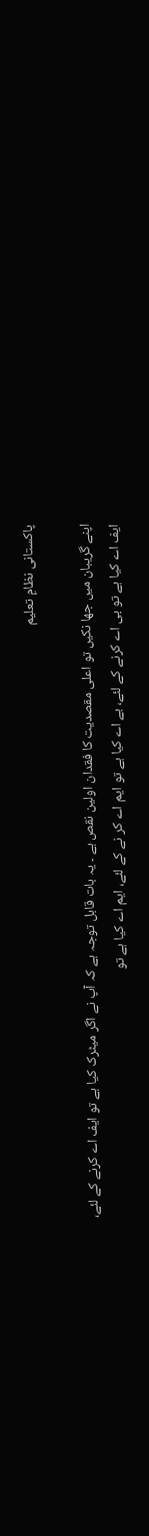پاکستانی نظامِ تعلیم

اپنے گریبان میں جھا نکیں تو اعلی مقصدیت کا فقدان اولین نقص ہے ۔ یہ بات قابل توجہ ہے کہ آپ نے اگر میٹرک کیا ہے تو ایف اے کرنے کے لئے، ایف اے کیا ہے تو بی اے کرنے کے لئے، بے اے کیا ہے تو ایم اے کر نے کے لئے، ایم اے کیا ہے تو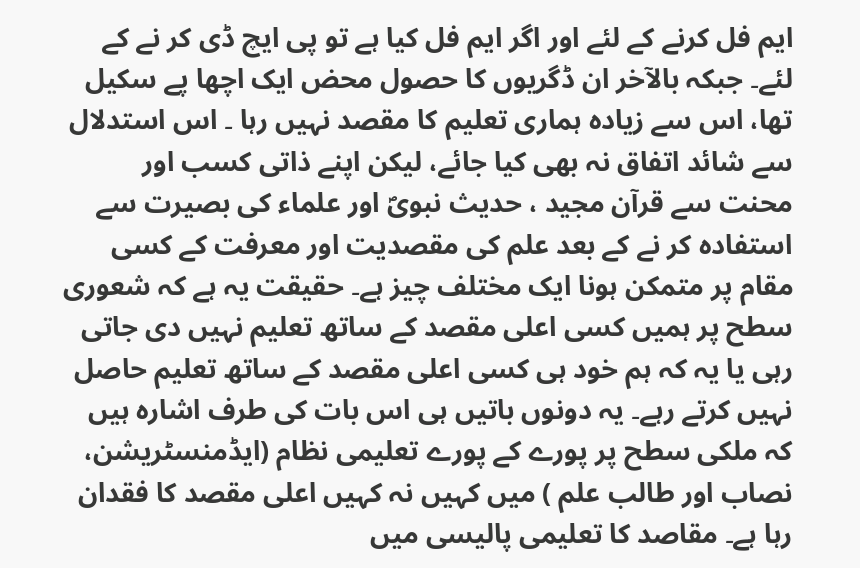ایم فل کرنے کے لئے اور اگر ایم فل کیا ہے تو پی ایچ ڈی کر نے کے لئے۔ جبکہ بالآخر ان ڈگریوں کا حصول محض ایک اچھا پے سکیل تھا، اس سے زیادہ ہماری تعلیم کا مقصد نہیں رہا ۔ اس استدلال سے شائد اتفاق نہ بھی کیا جائے، لیکن اپنے ذاتی کسب اور محنت سے قرآن مجید ، حدیث نبویؐ اور علماء کی بصیرت سے استفادہ کر نے کے بعد علم کی مقصدیت اور معرفت کے کسی مقام پر متمکن ہونا ایک مختلف چیز ہے۔ حقیقت یہ ہے کہ شعوری سطح پر ہمیں کسی اعلی مقصد کے ساتھ تعلیم نہیں دی جاتی رہی یا یہ کہ ہم خود ہی کسی اعلی مقصد کے ساتھ تعلیم حاصل نہیں کرتے رہے۔ یہ دونوں باتیں ہی اس بات کی طرف اشارہ ہیں کہ ملکی سطح پر پورے کے پورے تعلیمی نظام (ایڈمنسٹریشن، نصاب اور طالب علم ) میں کہیں نہ کہیں اعلی مقصد کا فقدان رہا ہے۔ مقاصد کا تعلیمی پالیسی میں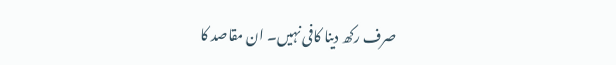صرف رکھ دینا کافی نہیں۔ ان مقاصد کا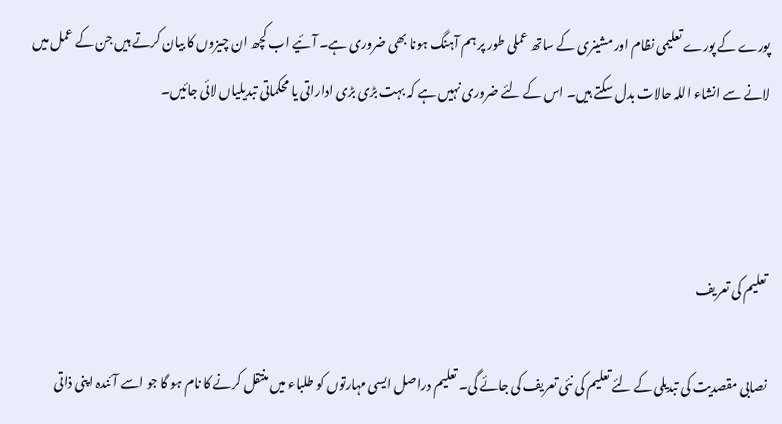پورے کے پورے تعلیمی نظام اور مشینری کے ساتھ عملی طور پر ہم آہنگ ہونا بھی ضروری ہے۔ آئیے اب کچھ ان چیزوں کا بیان کرتے ہیں جن کے عمل میں لانے سے انشاء اللہ حالات بدل سکتے ہیں۔ اس کے لئے ضروری نہیں ہے کہ بہت بڑی بڑی اداراتی یا محکماتی تبدیلیاں لائی جائیں۔



تعلیم کی تعریف

نصابی مقصدیت کی تبدیلی کے لئے تعلیم کی نئی تعریف کی جائے گی۔ تعلیم دراصل ایسی مہارتوں کو طلباء میں منتقل کرنے کا نام ہو گا جو اسے آئندہ اپنی ذاتی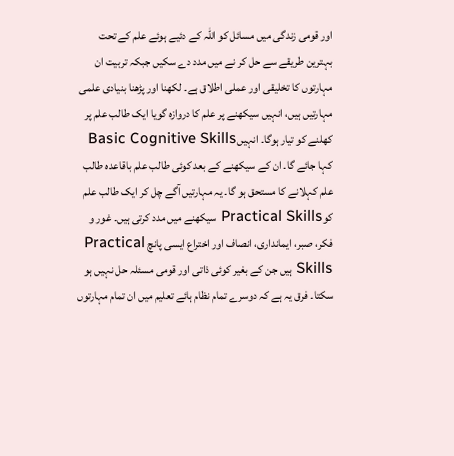اور قومی زندگی میں مسائل کو اللہ کے دئیے ہوئے علم کے تحت بہترین طریقے سے حل کر نے میں مدد دے سکیں جبکہ تربیت ان مہارتوں کا تخلیقی اور عملی اطلاق ہے۔ لکھنا اور پڑھنا بنیادی علمی مہارتیں ہیں، انہیں سیکھنے پر علم کا دروازہ گویا ایک طالب علم پر کھلنے کو تیار ہوگا۔ انہیںBasic Cognitive Skills کہا جائے گا۔ ان کے سیکھنے کے بعد کوئی طالب علم باقاعدہ طالب علم کہلانے کا مستحق ہو گا۔ یہ مہارتیں آگے چل کر ایک طالب علم کوPractical Skills سیکھنے میں مدد کرتی ہیں۔ غور و فکر، صبر، ایمانداری، انصاف اور اختراع ایسی پانچ Practical Skills ہیں جن کے بغیر کوئی ذاتی اور قومی مسئلہ حل نہیں ہو سکتا۔ فرق یہ ہے کہ دوسرے تمام نظام ہائے تعلیم میں ان تمام مہارتوں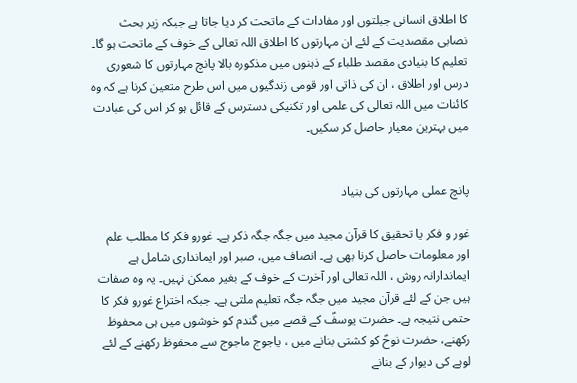کا اطلاق انسانی جبلتوں اور مفادات کے ماتحت کر دیا جاتا ہے جبکہ زیر بحث نصابی مقصدیت کے لئے ان مہارتوں کا اطلاق اللہ تعالی کے خوف کے ماتحت ہو گا۔ تعلیم کا بنیادی مقصد طلباء کے ذہنوں میں مذکورہ بالا پانچ مہارتوں کا شعوری درس اور اطلاق ، ان کی ذاتی اور قومی زندگیوں میں اس طرح متعین کرنا ہے کہ وہ کائنات میں اللہ تعالی کی علمی اور تکنیکی دسترس کے قائل ہو کر اس کی عبادت میں بہترین معیار حاصل کر سکیں۔


پانچ عملی مہارتوں کی بنیاد

غور و فکر یا تحقیق کا قرآن مجید میں جگہ جگہ ذکر ہے۔ غورو فکر کا مطلب علم اور معلومات حاصل کرنا بھی ہے۔ انصاف میں، صبر اور ایمانداری شامل ہے ایماندارانہ روش ، اللہ تعالی اور آخرت کے خوف کے بغیر ممکن نہیں۔ یہ وہ صفات ہیں جن کے لئے قرآن مجید میں جگہ جگہ تعلیم ملتی ہے۔ جبکہ اختراع غورو فکر کا حتمی نتیجہ ہے۔ حضرت یوسفؑ کے قصے میں گندم کو خوشوں میں ہی محفوظ رکھنے، حضرت نوحؑ کو کشتی بنانے میں ، یاجوج ماجوج سے محفوظ رکھنے کے لئے لوہے کی دیوار کے بنانے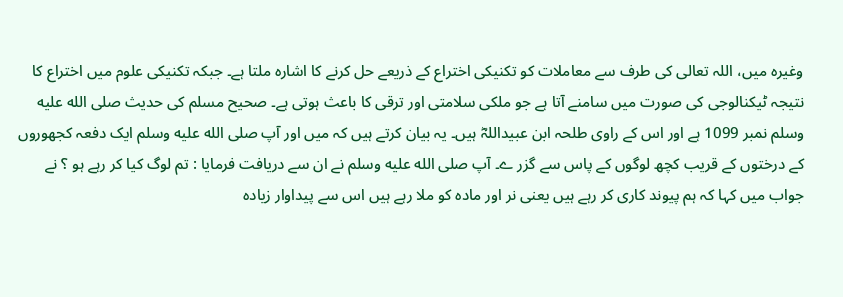وغیرہ میں، اللہ تعالی کی طرف سے معاملات کو تکنیکی اختراع کے ذریعے حل کرنے کا اشارہ ملتا ہے۔ جبکہ تکنیکی علوم میں اختراع کا نتیجہ ٹیکنالوجی کی صورت میں سامنے آتا ہے جو ملکی سلامتی اور ترقی کا باعث ہوتی ہے۔ صحیح مسلم کی حدیث صلى الله عليه وسلم نمبر 1099 ہے اور اس کے راوی طلحہ ابن عبیداللہؓ ہیں۔ یہ بیان کرتے ہیں کہ میں اور آپ صلى الله عليه وسلم ایک دفعہ کجھوروں کے درختوں کے قریب کچھ لوگوں کے پاس سے گزر ے۔ آپ صلى الله عليه وسلم نے ان سے دریافت فرمایا : تم لوگ کیا کر رہے ہو ؟ نے جواب میں کہا کہ ہم پیوند کاری کر رہے ہیں یعنی نر اور مادہ کو ملا رہے ہیں اس سے پیداوار زیادہ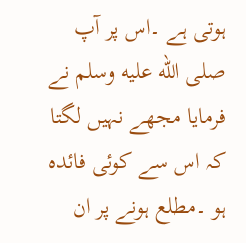ہوتی ہے ۔اس پر آپ صلى الله عليه وسلم نے فرمایا مجھے نہیں لگتا کہ اس سے کوئی فائدہ ہو ۔مطلع ہونے پر ان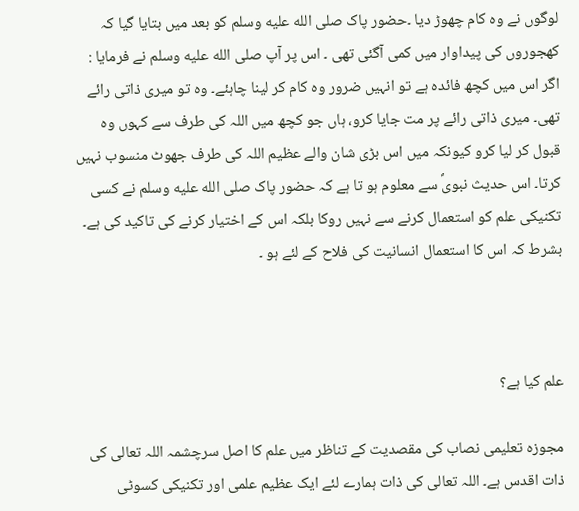لوگوں نے وہ کام چھوڑ دیا ۔حضور پاک صلى الله عليه وسلم کو بعد میں بتایا گیا کہ کھجوروں کی پیداوار میں کمی آگئی تھی ۔ اس پر آپ صلى الله عليه وسلم نے فرمایا : اگر اس میں کچھ فائدہ ہے تو انہیں ضرور وہ کام کر لینا چاہئے۔ وہ تو میری ذاتی رائے تھی۔ میری ذاتی رائے پر مت جایا کرو، ہاں جو کچھ میں اللہ کی طرف سے کہوں وہ قبول کر لیا کرو کیونکہ میں اس بڑی شان والے عظیم اللہ کی طرف جھوٹ منسوب نہیں کرتا۔ اس حدیث نبویؐ سے معلوم ہو تا ہے کہ حضور پاک صلى الله عليه وسلم نے کسی تکنیکی علم کو استعمال کرنے سے نہیں روکا بلکہ اس کے اختیار کرنے کی تاکید کی ہے۔ بشرط کہ اس کا استعمال انسانیت کی فلاح کے لئے ہو ۔



علم کیا ہے؟

مجوزہ تعلیمی نصاب کی مقصدیت کے تناظر میں علم کا اصل سرچشمہ اللہ تعالی کی ذات اقدس ہے۔ اللہ تعالی کی ذات ہمارے لئے ایک عظیم علمی اور تکنیکی کسوٹی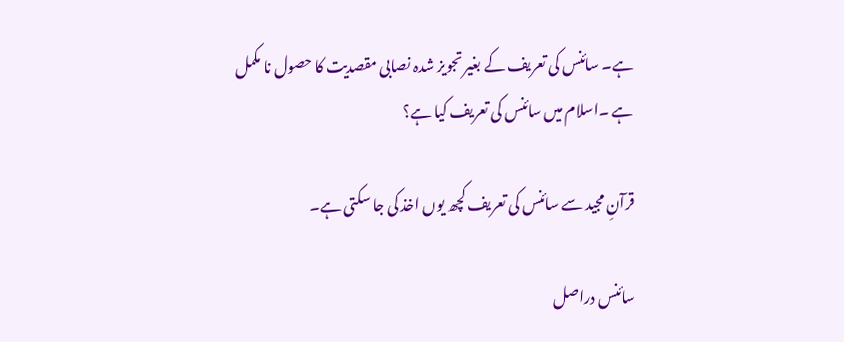ہے۔ سائنس کی تعریف کے بغیر تجویز شدہ نصابی مقصدیت کا حصول نا مکمل ہے ۔اسلام میں سائنس کی تعریف کیا ہے؟

قرآنِ مجید سے سائنس کی تعریف کچھ یوں اخذ کی جا سکتی ہے۔

سائنس دراصل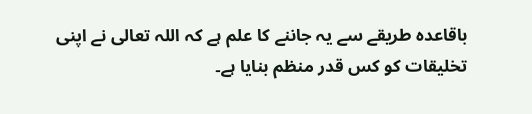باقاعدہ طریقے سے یہ جاننے کا علم ہے کہ اللہ تعالی نے اپنی تخلیقات کو کس قدر منظم بنایا ہے۔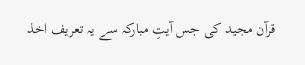قرآن مجید کی جس آیتِ مبارکہ سے یہ تعریف اخذ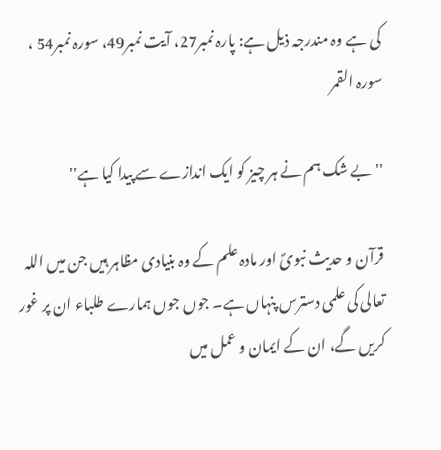کی ہے وہ مندرجہ ذیل ہے: پارہ نمبر27، آیت نمبر49، سورہ نمبر54 ، سورہ القمر

''بے شک ہم نے ہر چیز کو ایک اندازے سے پیدا کیا ہے''

قرآن و حدیث نبویؐ اور مادہ علم کے وہ بنیادی مظاہر ہیں جن میں اللہ تعالی کی علمی دسترس پنہاں ہے۔ جوں جوں ہمارے طلباء ان پر غور کریں گے، ان کے ایمان و عمل میں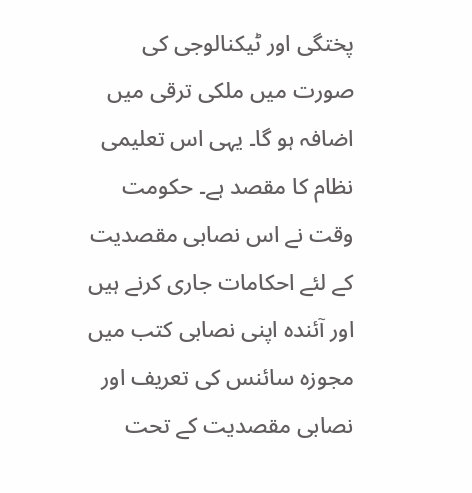پختگی اور ٹیکنالوجی کی صورت میں ملکی ترقی میں اضافہ ہو گا۔ یہی اس تعلیمی نظام کا مقصد ہے۔ حکومت وقت نے اس نصابی مقصدیت کے لئے احکامات جاری کرنے ہیں اور آئندہ اپنی نصابی کتب میں مجوزہ سائنس کی تعریف اور نصابی مقصدیت کے تحت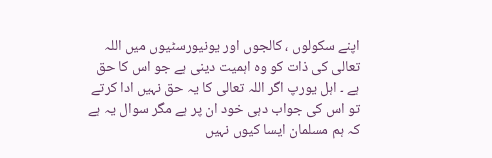اپنے سکولوں ، کالجوں اور یونیورسٹیوں میں اللہ تعالی کی ذات کو وہ اہمیت دینی ہے جو اس کا حق ہے ۔ اہل یورپ اگر اللہ تعالی کا یہ حق نہیں ادا کرتے تو اس کی جواب دہی خود ان پر ہے مگر سوال یہ ہے کہ ہم مسلمان ایسا کیوں نہیں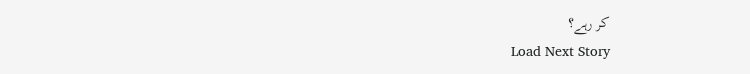کر رہے؟
Load Next Story